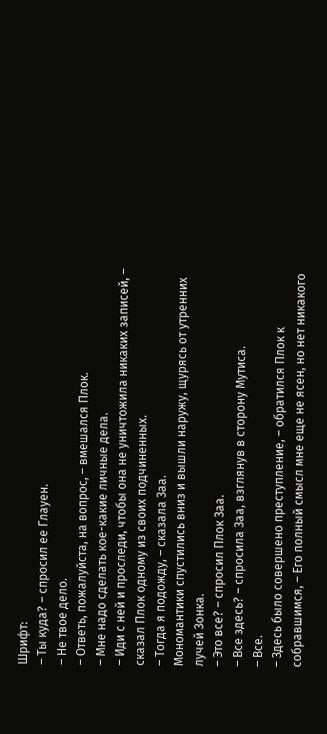Шрифт:
– Ты куда? – спросил ее Глауен.
– Не твое дело.
– Ответь, пожалуйста, на вопрос, – вмешался Плок.
– Мне надо сделать кое-какие личные дела.
– Иди с ней и проследи, чтобы она не уничтожила никаких записей, – сказал Плок одному из своих подчиненных.
– Тогда я подожду, – сказала Заа.
Мономантики спустились вниз и вышли наружу, щурясь от утренних лучей Зонка.
– Это все? – спросил Плок Заа.
– Все здесь? – спросила Заа, взглянув в сторону Мутиса.
– Все.
– Здесь было совершено преступление, – обратился Плок к собравшимся, – Его полный смысл мне еще не ясен, но нет никакого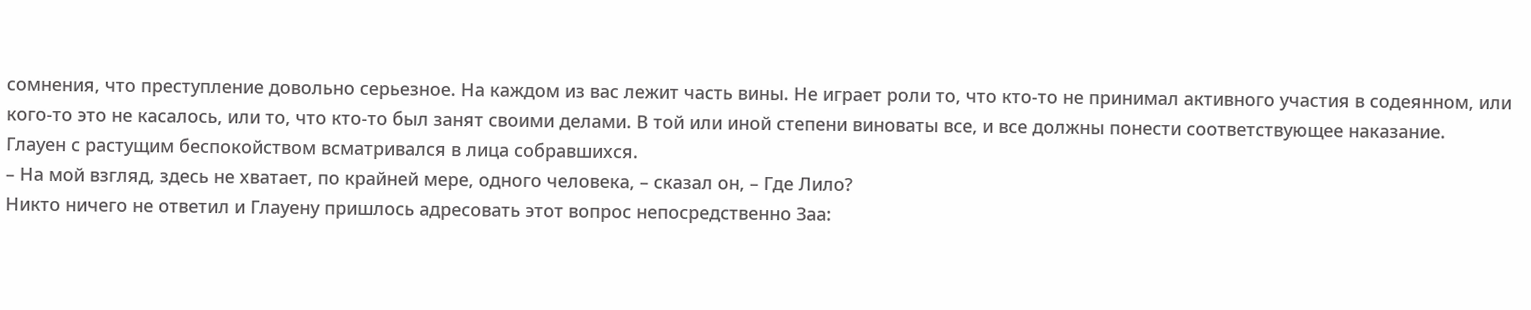сомнения, что преступление довольно серьезное. На каждом из вас лежит часть вины. Не играет роли то, что кто-то не принимал активного участия в содеянном, или кого-то это не касалось, или то, что кто-то был занят своими делами. В той или иной степени виноваты все, и все должны понести соответствующее наказание.
Глауен с растущим беспокойством всматривался в лица собравшихся.
– На мой взгляд, здесь не хватает, по крайней мере, одного человека, – сказал он, – Где Лило?
Никто ничего не ответил и Глауену пришлось адресовать этот вопрос непосредственно Заа: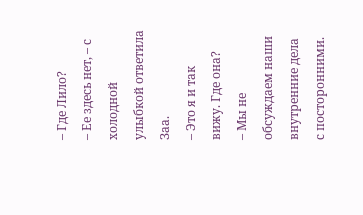– Где Лило?
– Ее здесь нет, – с холодной улыбкой ответила Заа.
– Это я и так вижу. Где она?
– Мы не обсуждаем наши внутренние дела с посторонними.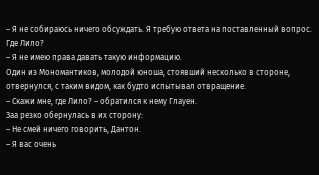– Я не собираюсь ничего обсуждать. Я требую ответа на поставленный вопрос. Где Лило?
– Я не имею права давать такую информацию.
Один из Мономантиков, молодой юноша, стоявший несколько в стороне, отвернулся, с таким видом, как будто испытывал отвращение.
– Скажи мне, где Лило? – обратился к нему Глауен.
Заа резко обернулась в их сторону:
– Не смей ничего говорить, Дантон.
– Я вас очень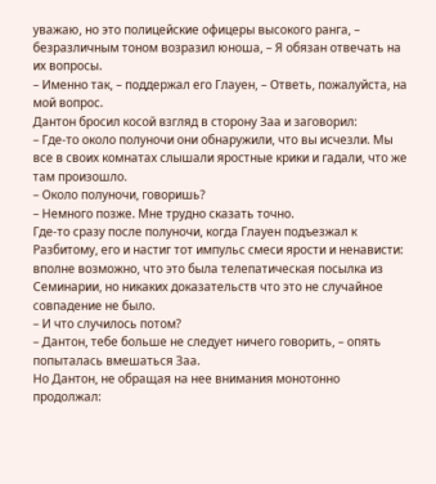уважаю, но это полицейские офицеры высокого ранга, – безразличным тоном возразил юноша, – Я обязан отвечать на их вопросы.
– Именно так, – поддержал его Глауен, – Ответь, пожалуйста, на мой вопрос.
Дантон бросил косой взгляд в сторону Заа и заговорил:
– Где-то около полуночи они обнаружили, что вы исчезли. Мы все в своих комнатах слышали яростные крики и гадали, что же там произошло.
– Около полуночи, говоришь?
– Немного позже. Мне трудно сказать точно.
Где-то сразу после полуночи, когда Глауен подъезжал к Разбитому, его и настиг тот импульс смеси ярости и ненависти: вполне возможно, что это была телепатическая посылка из Семинарии, но никаких доказательств что это не случайное совпадение не было.
– И что случилось потом?
– Дантон, тебе больше не следует ничего говорить, – опять попыталась вмешаться Заа.
Но Дантон, не обращая на нее внимания монотонно продолжал: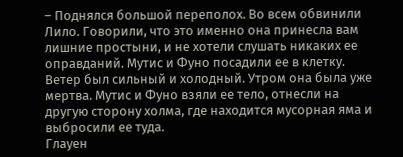– Поднялся большой переполох. Во всем обвинили Лило. Говорили, что это именно она принесла вам лишние простыни, и не хотели слушать никаких ее оправданий. Мутис и Фуно посадили ее в клетку. Ветер был сильный и холодный. Утром она была уже мертва. Мутис и Фуно взяли ее тело, отнесли на другую сторону холма, где находится мусорная яма и выбросили ее туда.
Глауен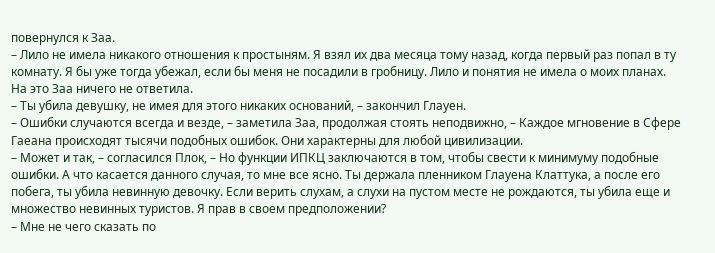повернулся к Заа.
– Лило не имела никакого отношения к простыням. Я взял их два месяца тому назад, когда первый раз попал в ту комнату. Я бы уже тогда убежал, если бы меня не посадили в гробницу. Лило и понятия не имела о моих планах.
На это Заа ничего не ответила.
– Ты убила девушку, не имея для этого никаких оснований, – закончил Глауен.
– Ошибки случаются всегда и везде, – заметила Заа, продолжая стоять неподвижно, – Каждое мгновение в Сфере Гаеана происходят тысячи подобных ошибок. Они характерны для любой цивилизации.
– Может и так, – согласился Плок, – Но функции ИПКЦ заключаются в том, чтобы свести к минимуму подобные ошибки. А что касается данного случая, то мне все ясно. Ты держала пленником Глауена Клаттука, а после его побега, ты убила невинную девочку. Если верить слухам, а слухи на пустом месте не рождаются, ты убила еще и множество невинных туристов. Я прав в своем предположении?
– Мне не чего сказать по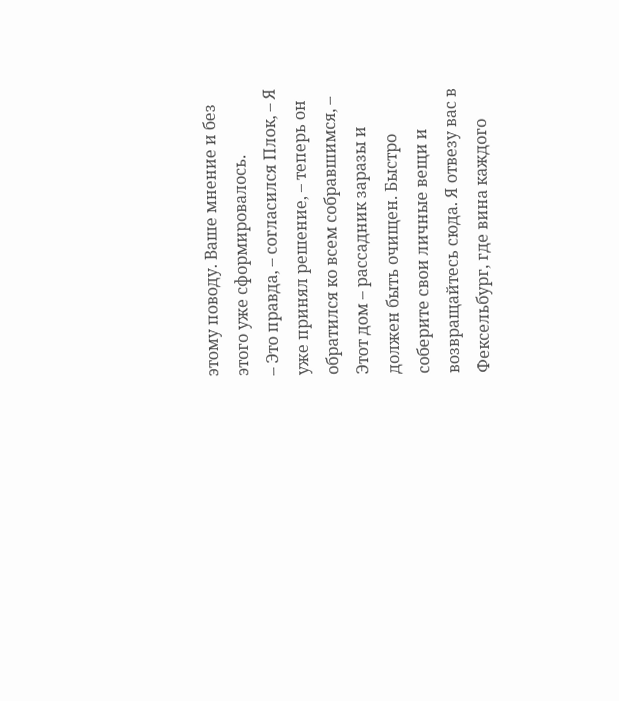этому поводу. Ваше мнение и без этого уже сформировалось.
– Это правда, – согласился Плок, – Я уже принял решение, – теперь он обратился ко всем собравшимся, – Этот дом – рассадник заразы и должен быть очищен. Быстро соберите свои личные вещи и возвращайтесь сюда. Я отвезу вас в Фексельбург, где вина каждого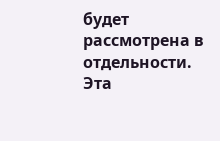будет рассмотрена в отдельности. Эта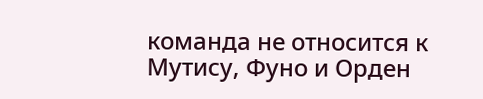команда не относится к Мутису, Фуно и Орден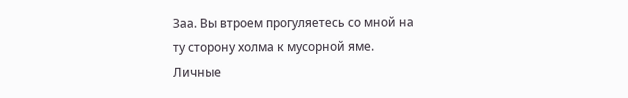Заа. Вы втроем прогуляетесь со мной на ту сторону холма к мусорной яме. Личные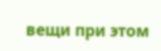вещи при этом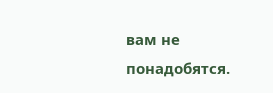вам не понадобятся.